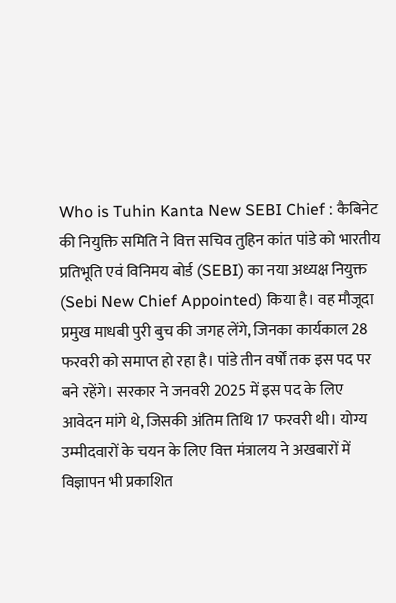Who is Tuhin Kanta New SEBI Chief : कैबिनेट की नियुक्ति समिति ने वित्त सचिव तुहिन कांत पांडे को भारतीय प्रतिभूति एवं विनिमय बोर्ड (SEBI) का नया अध्यक्ष नियुक्त (Sebi New Chief Appointed) किया है। वह मौजूदा प्रमुख माधबी पुरी बुच की जगह लेंगे, जिनका कार्यकाल 28 फरवरी को समाप्त हो रहा है। पांडे तीन वर्षों तक इस पद पर बने रहेंगे। सरकार ने जनवरी 2025 में इस पद के लिए आवेदन मांगे थे, जिसकी अंतिम तिथि 17 फरवरी थी। योग्य उम्मीदवारों के चयन के लिए वित्त मंत्रालय ने अखबारों में विज्ञापन भी प्रकाशित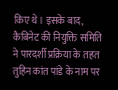किए थे। इसके बाद, कैबिनेट की नियुक्ति समिति ने पारदर्शी प्रक्रिया के तहत तुहिन कांत पांडे के नाम पर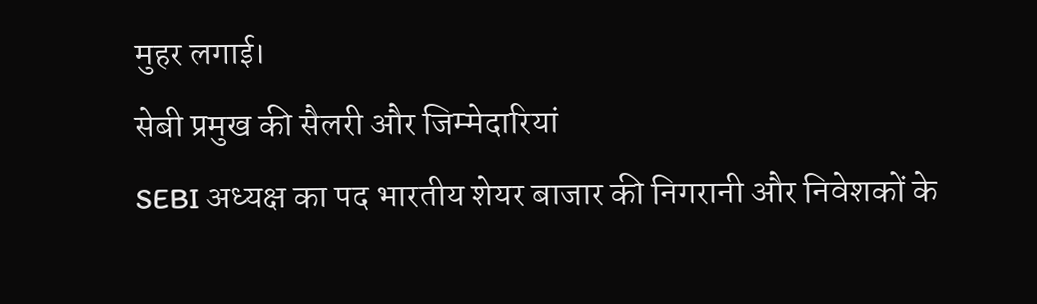मुहर लगाई।
सेबी प्रमुख की सैलरी और जिम्मेदारियां
SEBI अध्यक्ष का पद भारतीय शेयर बाजार की निगरानी और निवेशकों के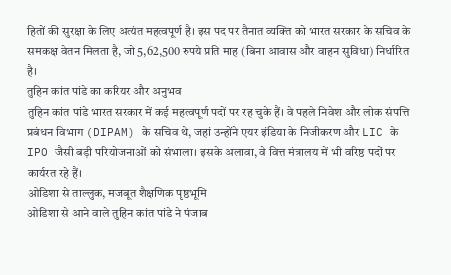हितों की सुरक्षा के लिए अत्यंत महत्वपूर्ण है। इस पद पर तैनात व्यक्ति को भारत सरकार के सचिव के समकक्ष वेतन मिलता है, जो 5,62,500 रुपये प्रति माह (बिना आवास और वाहन सुविधा) निर्धारित है।
तुहिन कांत पांडे का करियर और अनुभव
तुहिन कांत पांडे भारत सरकार में कई महत्वपूर्ण पदों पर रह चुके हैं। वे पहले निवेश और लोक संपत्ति प्रबंधन विभाग (DIPAM) के सचिव थे, जहां उन्होंने एयर इंडिया के निजीकरण और LIC के IPO जैसी बड़ी परियोजनाओं को संभाला। इसके अलावा, वे वित्त मंत्रालय में भी वरिष्ठ पदों पर कार्यरत रहे हैं।
ओडिशा से ताल्लुक, मजबूत शैक्षणिक पृष्ठभूमि
ओडिशा से आने वाले तुहिन कांत पांडे ने पंजाब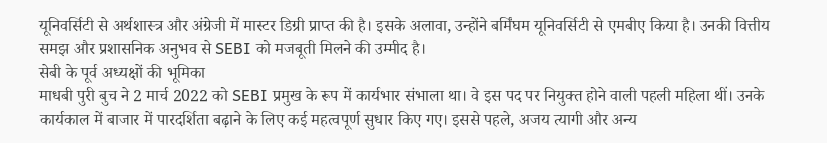यूनिवर्सिटी से अर्थशास्त्र और अंग्रेजी में मास्टर डिग्री प्राप्त की है। इसके अलावा, उन्होंने बर्मिंघम यूनिवर्सिटी से एमबीए किया है। उनकी वित्तीय समझ और प्रशासनिक अनुभव से SEBI को मजबूती मिलने की उम्मीद है।
सेबी के पूर्व अध्यक्षों की भूमिका
माधबी पुरी बुच ने 2 मार्च 2022 को SEBI प्रमुख के रूप में कार्यभार संभाला था। वे इस पद पर नियुक्त होने वाली पहली महिला थीं। उनके कार्यकाल में बाजार में पारदर्शिता बढ़ाने के लिए कई महत्वपूर्ण सुधार किए गए। इससे पहले, अजय त्यागी और अन्य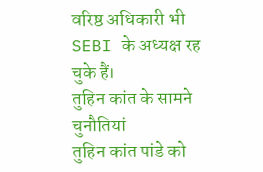वरिष्ठ अधिकारी भी SEBI के अध्यक्ष रह चुके हैं।
तुहिन कांत के सामने चुनौतियां
तुहिन कांत पांडे को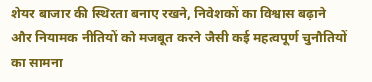शेयर बाजार की स्थिरता बनाए रखने, निवेशकों का विश्वास बढ़ाने और नियामक नीतियों को मजबूत करने जैसी कई महत्वपूर्ण चुनौतियों का सामना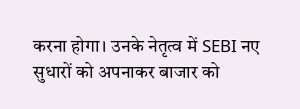करना होगा। उनके नेतृत्व में SEBI नए सुधारों को अपनाकर बाजार को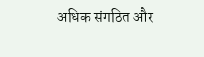अधिक संगठित और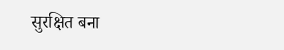सुरक्षित बना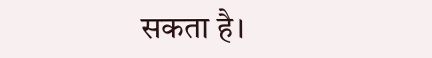सकता है।